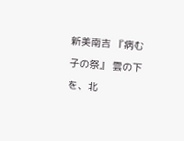新美南吉 『病む子の祭』 雲の下を、北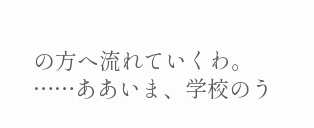の方へ流れていくわ。 ……ああいま、学校のう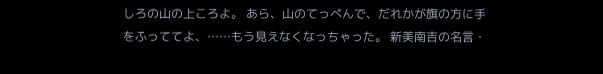しろの山の上ころよ。 あら、山のてっぺんで、だれかが旗の方に手をふっててよ、……もう見えなくなっちゃった。 新美南吉の名言・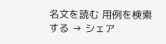名文を読む 用例を検索する → シェア